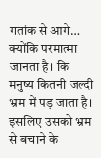गतांक से आगे… क्योंकि परमात्मा जानता है। कि मनुष्य कितनी जल्दी भ्रम में पड़ जाता है। इसलिए उसको भ्रम से बचाने के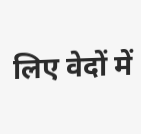लिए वेदों में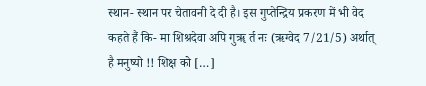स्थान- स्थान पर चेतावनी दे दी है। इस गुप्तेन्द्रिय प्रकरण में भी वेद कहते हैं कि- मा शिश्रदेवा अपि गुॠ र्त नः (ऋग्वेद 7/21/5) अर्थात् है मनुष्यो !! शिक्ष को […]